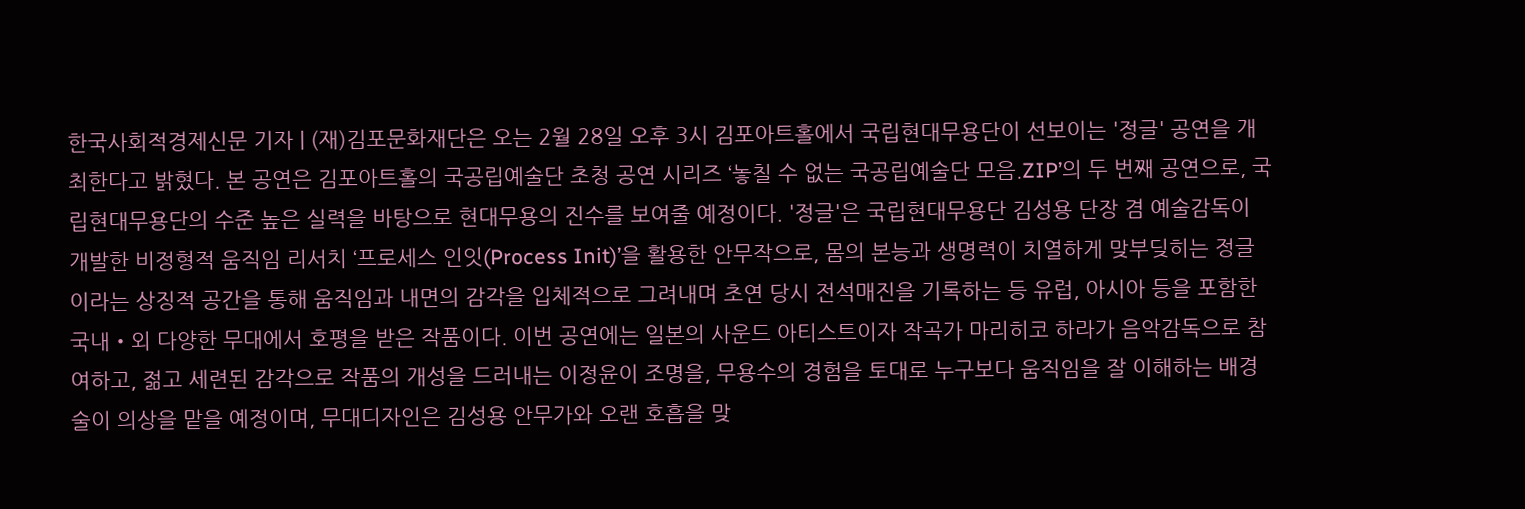한국사회적경제신문 기자 | (재)김포문화재단은 오는 2월 28일 오후 3시 김포아트홀에서 국립현대무용단이 선보이는 '정글' 공연을 개최한다고 밝혔다. 본 공연은 김포아트홀의 국공립예술단 초청 공연 시리즈 ‘놓칠 수 없는 국공립예술단 모음.ZIP’의 두 번째 공연으로, 국립현대무용단의 수준 높은 실력을 바탕으로 현대무용의 진수를 보여줄 예정이다. '정글'은 국립현대무용단 김성용 단장 겸 예술감독이 개발한 비정형적 움직임 리서치 ‘프로세스 인잇(Process Init)’을 활용한 안무작으로, 몸의 본능과 생명력이 치열하게 맞부딪히는 정글이라는 상징적 공간을 통해 움직임과 내면의 감각을 입체적으로 그려내며 초연 당시 전석매진을 기록하는 등 유럽, 아시아 등을 포함한 국내‧외 다양한 무대에서 호평을 받은 작품이다. 이번 공연에는 일본의 사운드 아티스트이자 작곡가 마리히코 하라가 음악감독으로 참여하고, 젊고 세련된 감각으로 작품의 개성을 드러내는 이정윤이 조명을, 무용수의 경험을 토대로 누구보다 움직임을 잘 이해하는 배경술이 의상을 맡을 예정이며, 무대디자인은 김성용 안무가와 오랜 호흡을 맞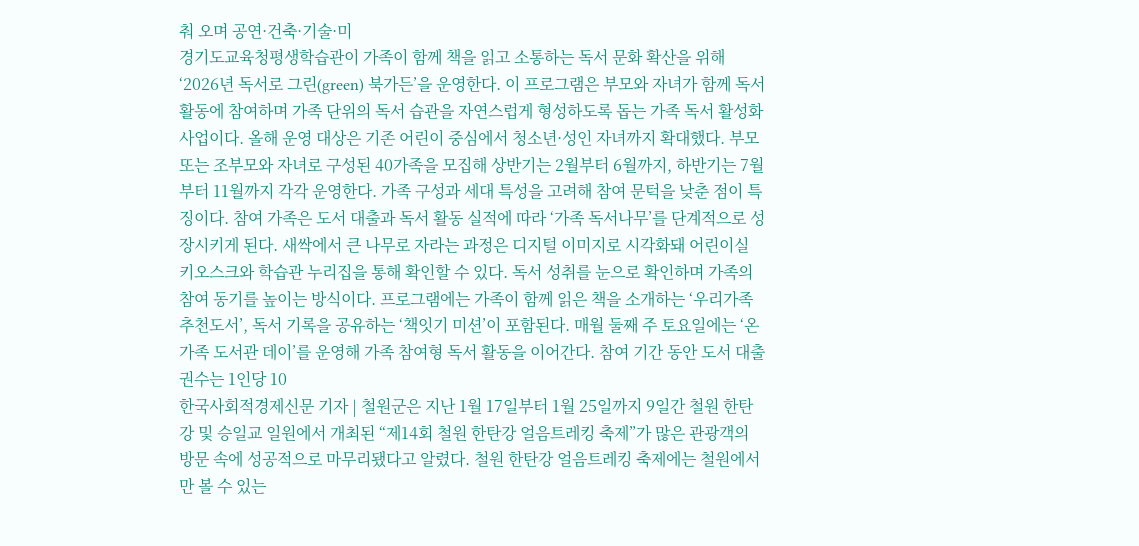춰 오며 공연·건축·기술·미
경기도교육청평생학습관이 가족이 함께 책을 읽고 소통하는 독서 문화 확산을 위해 ‘2026년 독서로 그린(green) 북가든’을 운영한다. 이 프로그램은 부모와 자녀가 함께 독서 활동에 참여하며 가족 단위의 독서 습관을 자연스럽게 형성하도록 돕는 가족 독서 활성화 사업이다. 올해 운영 대상은 기존 어린이 중심에서 청소년·성인 자녀까지 확대했다. 부모 또는 조부모와 자녀로 구성된 40가족을 모집해 상반기는 2월부터 6월까지, 하반기는 7월부터 11월까지 각각 운영한다. 가족 구성과 세대 특성을 고려해 참여 문턱을 낮춘 점이 특징이다. 참여 가족은 도서 대출과 독서 활동 실적에 따라 ‘가족 독서나무’를 단계적으로 성장시키게 된다. 새싹에서 큰 나무로 자라는 과정은 디지털 이미지로 시각화돼 어린이실 키오스크와 학습관 누리집을 통해 확인할 수 있다. 독서 성취를 눈으로 확인하며 가족의 참여 동기를 높이는 방식이다. 프로그램에는 가족이 함께 읽은 책을 소개하는 ‘우리가족 추천도서’, 독서 기록을 공유하는 ‘책잇기 미션’이 포함된다. 매월 둘째 주 토요일에는 ‘온가족 도서관 데이’를 운영해 가족 참여형 독서 활동을 이어간다. 참여 기간 동안 도서 대출 권수는 1인당 10
한국사회적경제신문 기자 | 철원군은 지난 1월 17일부터 1월 25일까지 9일간 철원 한탄강 및 승일교 일원에서 개최된 “제14회 철원 한탄강 얼음트레킹 축제”가 많은 관광객의 방문 속에 성공적으로 마무리됐다고 알렸다. 철원 한탄강 얼음트레킹 축제에는 철원에서만 볼 수 있는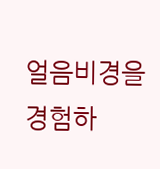얼음비경을 경험하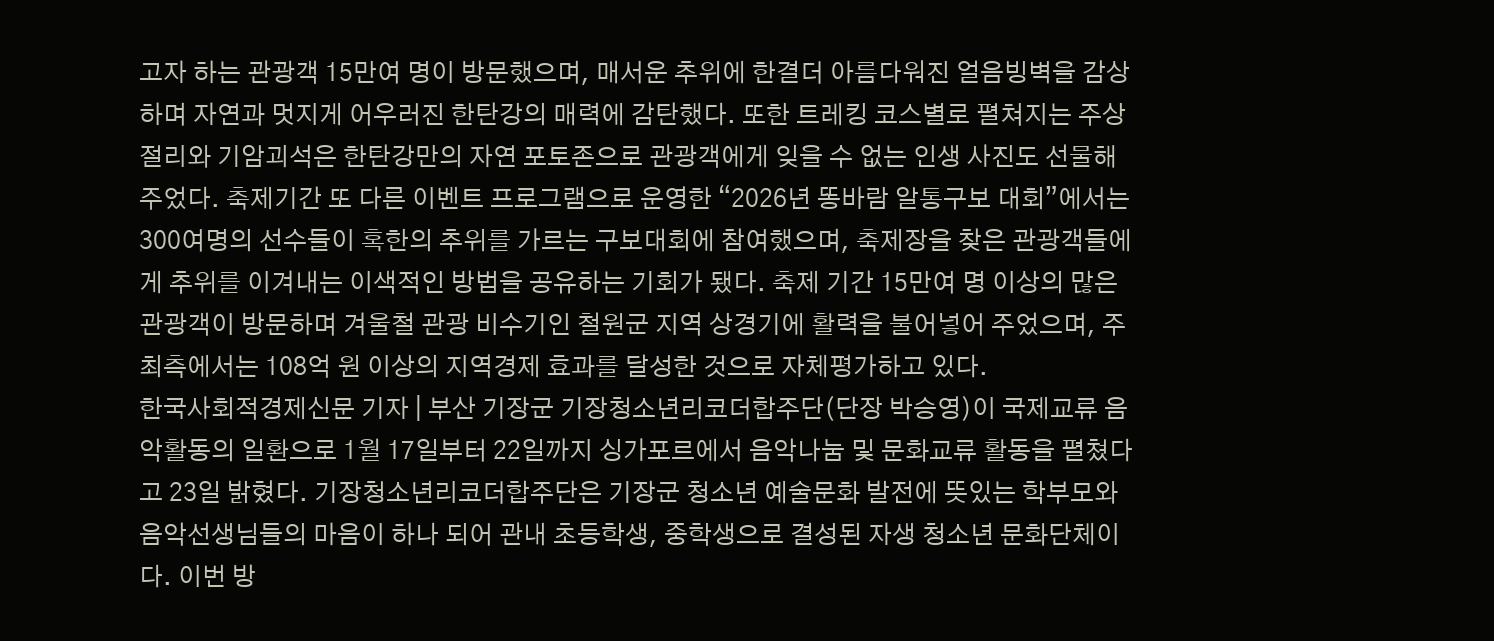고자 하는 관광객 15만여 명이 방문했으며, 매서운 추위에 한결더 아름다워진 얼음빙벽을 감상하며 자연과 멋지게 어우러진 한탄강의 매력에 감탄했다. 또한 트레킹 코스별로 펼쳐지는 주상절리와 기암괴석은 한탄강만의 자연 포토존으로 관광객에게 잊을 수 없는 인생 사진도 선물해 주었다. 축제기간 또 다른 이벤트 프로그램으로 운영한 “2026년 똥바람 알통구보 대회”에서는 300여명의 선수들이 혹한의 추위를 가르는 구보대회에 참여했으며, 축제장을 찾은 관광객들에게 추위를 이겨내는 이색적인 방법을 공유하는 기회가 됐다. 축제 기간 15만여 명 이상의 많은 관광객이 방문하며 겨울철 관광 비수기인 철원군 지역 상경기에 활력을 불어넣어 주었으며, 주최측에서는 108억 원 이상의 지역경제 효과를 달성한 것으로 자체평가하고 있다.
한국사회적경제신문 기자 | 부산 기장군 기장청소년리코더합주단(단장 박승영)이 국제교류 음악활동의 일환으로 1월 17일부터 22일까지 싱가포르에서 음악나눔 및 문화교류 활동을 펼쳤다고 23일 밝혔다. 기장청소년리코더합주단은 기장군 청소년 예술문화 발전에 뜻있는 학부모와 음악선생님들의 마음이 하나 되어 관내 초등학생, 중학생으로 결성된 자생 청소년 문화단체이다. 이번 방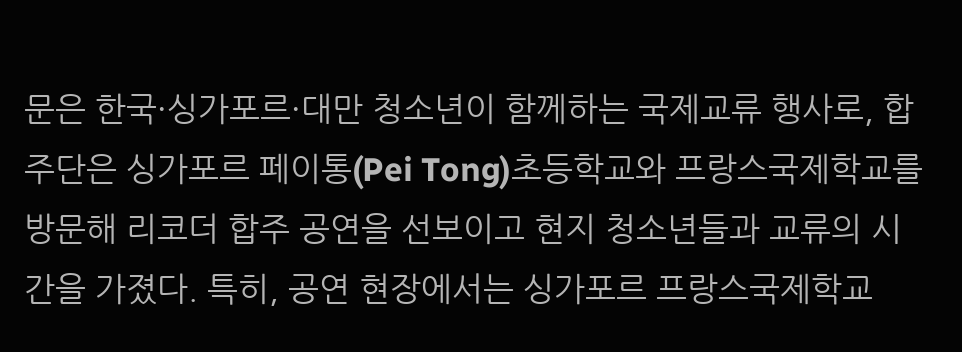문은 한국·싱가포르·대만 청소년이 함께하는 국제교류 행사로, 합주단은 싱가포르 페이통(Pei Tong)초등학교와 프랑스국제학교를 방문해 리코더 합주 공연을 선보이고 현지 청소년들과 교류의 시간을 가졌다. 특히, 공연 현장에서는 싱가포르 프랑스국제학교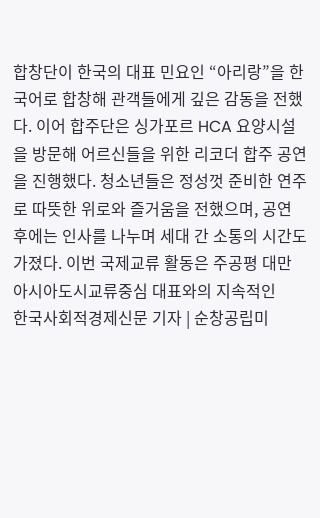합창단이 한국의 대표 민요인 “아리랑”을 한국어로 합창해 관객들에게 깊은 감동을 전했다. 이어 합주단은 싱가포르 HCA 요양시설을 방문해 어르신들을 위한 리코더 합주 공연을 진행했다. 청소년들은 정성껏 준비한 연주로 따뜻한 위로와 즐거움을 전했으며, 공연 후에는 인사를 나누며 세대 간 소통의 시간도 가졌다. 이번 국제교류 활동은 주공평 대만 아시아도시교류중심 대표와의 지속적인
한국사회적경제신문 기자 | 순창공립미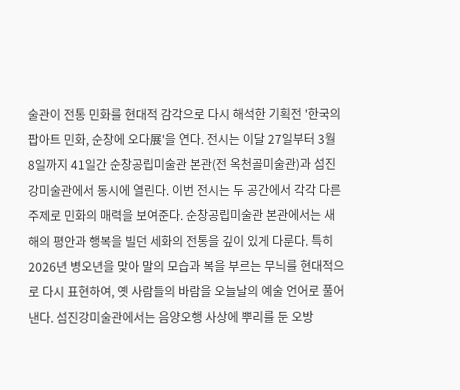술관이 전통 민화를 현대적 감각으로 다시 해석한 기획전 '한국의 팝아트 민화, 순창에 오다展'을 연다. 전시는 이달 27일부터 3월 8일까지 41일간 순창공립미술관 본관(전 옥천골미술관)과 섬진강미술관에서 동시에 열린다. 이번 전시는 두 공간에서 각각 다른 주제로 민화의 매력을 보여준다. 순창공립미술관 본관에서는 새해의 평안과 행복을 빌던 세화의 전통을 깊이 있게 다룬다. 특히 2026년 병오년을 맞아 말의 모습과 복을 부르는 무늬를 현대적으로 다시 표현하여, 옛 사람들의 바람을 오늘날의 예술 언어로 풀어낸다. 섬진강미술관에서는 음양오행 사상에 뿌리를 둔 오방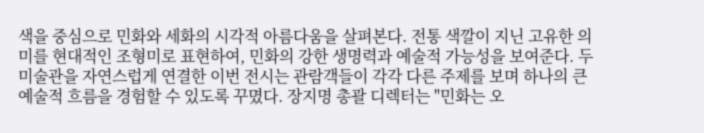색을 중심으로 민화와 세화의 시각적 아름다움을 살펴본다. 전통 색깔이 지닌 고유한 의미를 현대적인 조형미로 표현하여, 민화의 강한 생명력과 예술적 가능성을 보여준다. 두 미술관을 자연스럽게 연결한 이번 전시는 관람객들이 각각 다른 주제를 보며 하나의 큰 예술적 흐름을 경험할 수 있도록 꾸몄다. 장지명 총괄 디렉터는 "민화는 오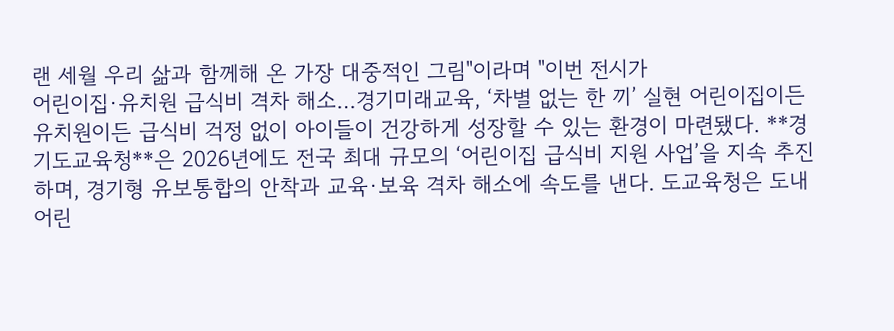랜 세월 우리 삶과 함께해 온 가장 대중적인 그림"이라며 "이번 전시가
어린이집·유치원 급식비 격차 해소…경기미래교육, ‘차별 없는 한 끼’ 실현 어린이집이든 유치원이든 급식비 걱정 없이 아이들이 건강하게 성장할 수 있는 환경이 마련됐다. **경기도교육청**은 2026년에도 전국 최대 규모의 ‘어린이집 급식비 지원 사업’을 지속 추진하며, 경기형 유보통합의 안착과 교육·보육 격차 해소에 속도를 낸다. 도교육청은 도내 어린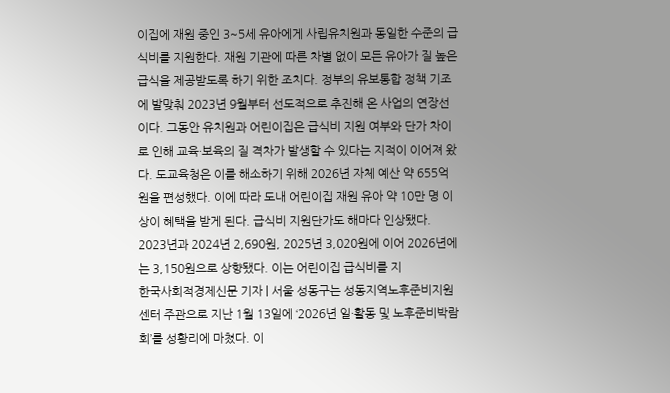이집에 재원 중인 3~5세 유아에게 사립유치원과 동일한 수준의 급식비를 지원한다. 재원 기관에 따른 차별 없이 모든 유아가 질 높은 급식을 제공받도록 하기 위한 조치다. 정부의 유보통합 정책 기조에 발맞춰 2023년 9월부터 선도적으로 추진해 온 사업의 연장선이다. 그동안 유치원과 어린이집은 급식비 지원 여부와 단가 차이로 인해 교육·보육의 질 격차가 발생할 수 있다는 지적이 이어져 왔다. 도교육청은 이를 해소하기 위해 2026년 자체 예산 약 655억 원을 편성했다. 이에 따라 도내 어린이집 재원 유아 약 10만 명 이상이 혜택을 받게 된다. 급식비 지원단가도 해마다 인상됐다. 2023년과 2024년 2,690원, 2025년 3,020원에 이어 2026년에는 3,150원으로 상향됐다. 이는 어린이집 급식비를 지
한국사회적경제신문 기자 | 서울 성동구는 성동지역노후준비지원센터 주관으로 지난 1월 13일에 ‘2026년 일·활동 및 노후준비박람회’를 성황리에 마쳤다. 이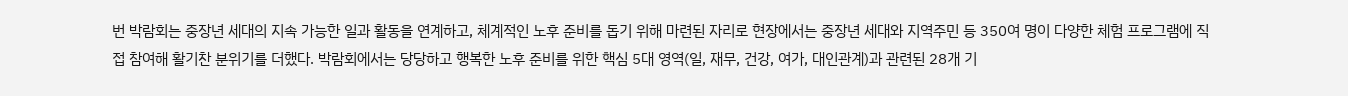번 박람회는 중장년 세대의 지속 가능한 일과 활동을 연계하고, 체계적인 노후 준비를 돕기 위해 마련된 자리로 현장에서는 중장년 세대와 지역주민 등 350여 명이 다양한 체험 프로그램에 직접 참여해 활기찬 분위기를 더했다. 박람회에서는 당당하고 행복한 노후 준비를 위한 핵심 5대 영역(일, 재무, 건강, 여가, 대인관계)과 관련된 28개 기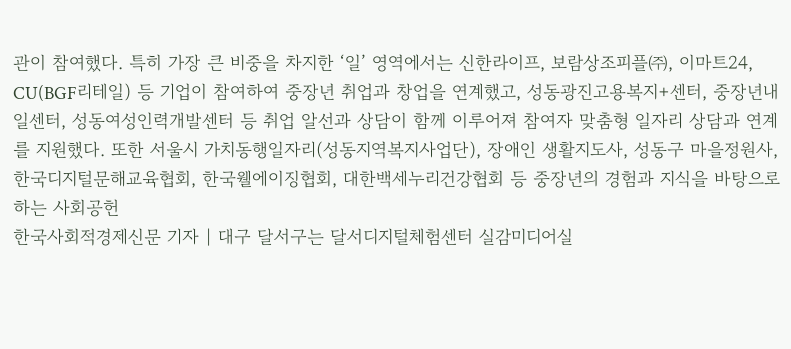관이 참여했다. 특히 가장 큰 비중을 차지한 ‘일’ 영역에서는 신한라이프, 보람상조피플㈜, 이마트24, CU(BGF리테일) 등 기업이 참여하여 중장년 취업과 창업을 연계했고, 성동광진고용복지+센터, 중장년내일센터, 성동여성인력개발센터 등 취업 알선과 상담이 함께 이루어져 참여자 맞춤형 일자리 상담과 연계를 지원했다. 또한 서울시 가치동행일자리(성동지역복지사업단), 장애인 생활지도사, 성동구 마을정원사, 한국디지털문해교육협회, 한국웰에이징협회, 대한백세누리건강협회 등 중장년의 경험과 지식을 바탕으로 하는 사회공헌
한국사회적경제신문 기자 | 대구 달서구는 달서디지털체험센터 실감미디어실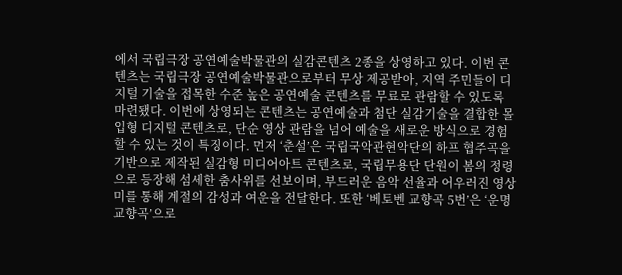에서 국립극장 공연예술박물관의 실감콘텐츠 2종을 상영하고 있다. 이번 콘텐츠는 국립극장 공연예술박물관으로부터 무상 제공받아, 지역 주민들이 디지털 기술을 접목한 수준 높은 공연예술 콘텐츠를 무료로 관람할 수 있도록 마련됐다. 이번에 상영되는 콘텐츠는 공연예술과 첨단 실감기술을 결합한 몰입형 디지털 콘텐츠로, 단순 영상 관람을 넘어 예술을 새로운 방식으로 경험할 수 있는 것이 특징이다. 먼저 ‘춘설’은 국립국악관현악단의 하프 협주곡을 기반으로 제작된 실감형 미디어아트 콘텐츠로, 국립무용단 단원이 봄의 정령으로 등장해 섬세한 춤사위를 선보이며, 부드러운 음악 선율과 어우러진 영상미를 통해 계절의 감성과 여운을 전달한다. 또한 ‘베토벤 교향곡 5번’은 ‘운명 교향곡’으로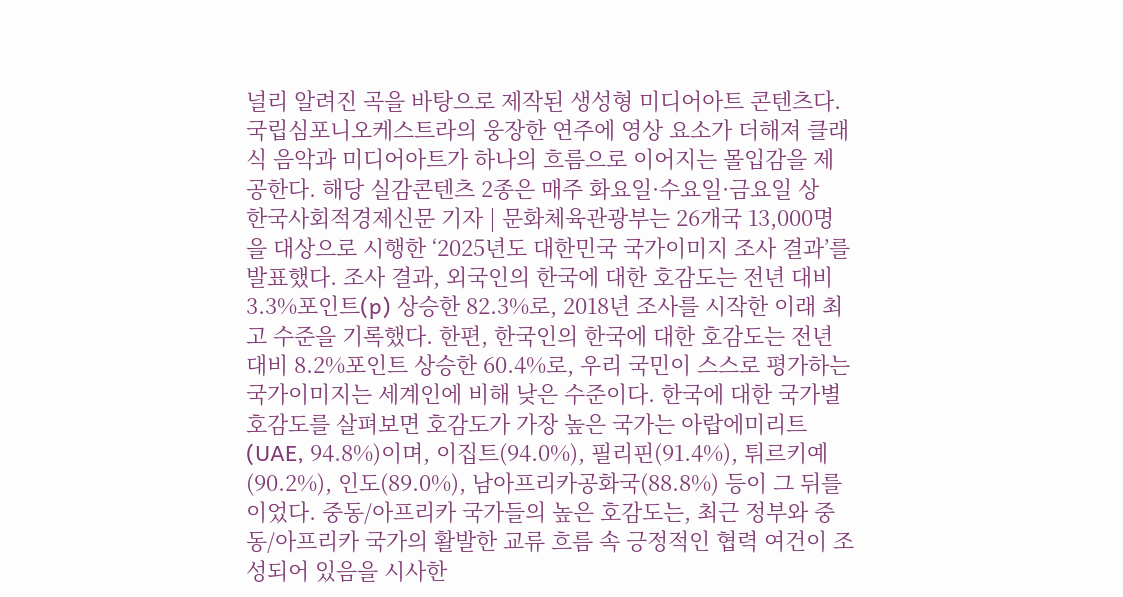널리 알려진 곡을 바탕으로 제작된 생성형 미디어아트 콘텐츠다. 국립심포니오케스트라의 웅장한 연주에 영상 요소가 더해져 클래식 음악과 미디어아트가 하나의 흐름으로 이어지는 몰입감을 제공한다. 해당 실감콘텐츠 2종은 매주 화요일·수요일·금요일 상
한국사회적경제신문 기자 | 문화체육관광부는 26개국 13,000명을 대상으로 시행한 ‘2025년도 대한민국 국가이미지 조사 결과’를 발표했다. 조사 결과, 외국인의 한국에 대한 호감도는 전년 대비 3.3%포인트(p) 상승한 82.3%로, 2018년 조사를 시작한 이래 최고 수준을 기록했다. 한편, 한국인의 한국에 대한 호감도는 전년 대비 8.2%포인트 상승한 60.4%로, 우리 국민이 스스로 평가하는 국가이미지는 세계인에 비해 낮은 수준이다. 한국에 대한 국가별 호감도를 살펴보면 호감도가 가장 높은 국가는 아랍에미리트(UAE, 94.8%)이며, 이집트(94.0%), 필리핀(91.4%), 튀르키예(90.2%), 인도(89.0%), 남아프리카공화국(88.8%) 등이 그 뒤를 이었다. 중동/아프리카 국가들의 높은 호감도는, 최근 정부와 중동/아프리카 국가의 활발한 교류 흐름 속 긍정적인 협력 여건이 조성되어 있음을 시사한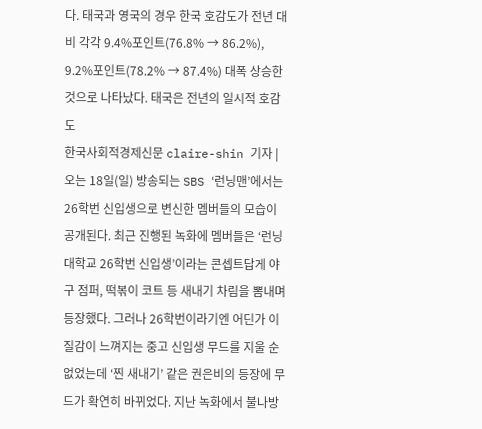다. 태국과 영국의 경우 한국 호감도가 전년 대비 각각 9.4%포인트(76.8% → 86.2%), 9.2%포인트(78.2% → 87.4%) 대폭 상승한 것으로 나타났다. 태국은 전년의 일시적 호감도
한국사회적경제신문 claire-shin 기자 | 오는 18일(일) 방송되는 SBS ‘런닝맨’에서는 26학번 신입생으로 변신한 멤버들의 모습이 공개된다. 최근 진행된 녹화에 멤버들은 ‘런닝대학교 26학번 신입생’이라는 콘셉트답게 야구 점퍼, 떡볶이 코트 등 새내기 차림을 뽐내며 등장했다. 그러나 26학번이라기엔 어딘가 이질감이 느껴지는 중고 신입생 무드를 지울 순 없었는데 ‘찐 새내기’ 같은 권은비의 등장에 무드가 확연히 바뀌었다. 지난 녹화에서 불나방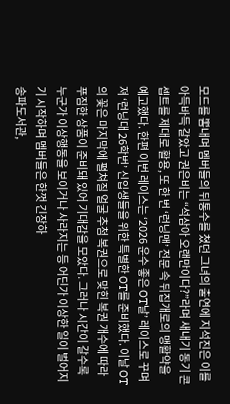모드를 뽐내며 멤버들의 뒤통수를 쳤던 그녀의 출연에 지석진은 이를 아득바득 갈았고 권은비는 “석삼아 오랜만이다?”라며 새내기 동기 콘셉트를 제대로 활용, 또 한 번 ‘런닝맨’ 전문 속 뒤집개로의 맹활약을 예고했다. 한편 이번 레이스는 ‘2026 운수 좋은 OT날’ 레이스로 꾸며져 ‘런닝대 26학번’ 신입생들을 위한 특별한 OT를 준비했다. 이날 OT의 꽃은 마지막에 펼쳐질 얼굴 추첨 복권으로 맞힌 복권 개수에 따라 푸짐한 상품이 준비돼 있어 기대감을 모았다. 그러나 시간이 갈수록 누군가 이상행동을 보이거나 사라지는 등 어딘가 이상한 일이 벌어지기 시작하며 멤버들은 한껏 긴장하
송파도서관,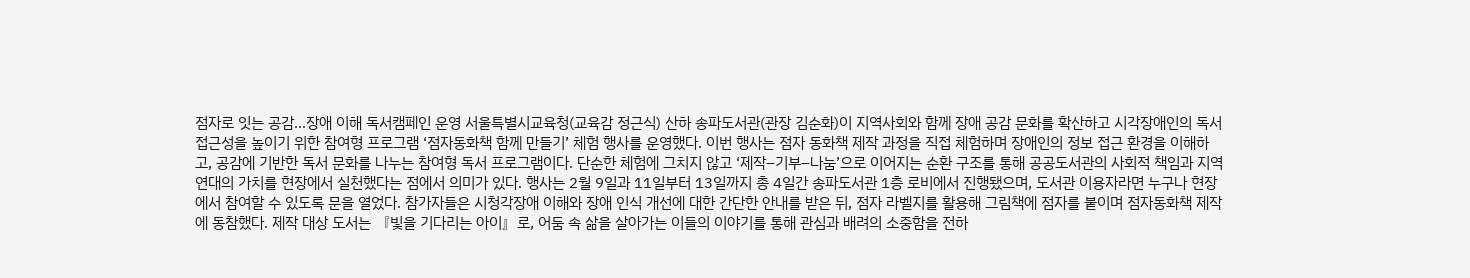점자로 잇는 공감…장애 이해 독서캠페인 운영 서울특별시교육청(교육감 정근식) 산하 송파도서관(관장 김순화)이 지역사회와 함께 장애 공감 문화를 확산하고 시각장애인의 독서 접근성을 높이기 위한 참여형 프로그램 ‘점자동화책 함께 만들기’ 체험 행사를 운영했다. 이번 행사는 점자 동화책 제작 과정을 직접 체험하며 장애인의 정보 접근 환경을 이해하고, 공감에 기반한 독서 문화를 나누는 참여형 독서 프로그램이다. 단순한 체험에 그치지 않고 ‘제작–기부–나눔’으로 이어지는 순환 구조를 통해 공공도서관의 사회적 책임과 지역 연대의 가치를 현장에서 실천했다는 점에서 의미가 있다. 행사는 2월 9일과 11일부터 13일까지 총 4일간 송파도서관 1층 로비에서 진행됐으며, 도서관 이용자라면 누구나 현장에서 참여할 수 있도록 문을 열었다. 참가자들은 시청각장애 이해와 장애 인식 개선에 대한 간단한 안내를 받은 뒤, 점자 라벨지를 활용해 그림책에 점자를 붙이며 점자동화책 제작에 동참했다. 제작 대상 도서는 『빛을 기다리는 아이』로, 어둠 속 삶을 살아가는 이들의 이야기를 통해 관심과 배려의 소중함을 전하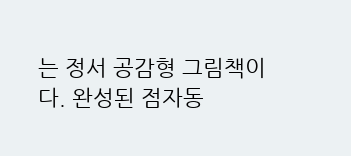는 정서 공감형 그림책이다. 완성된 점자동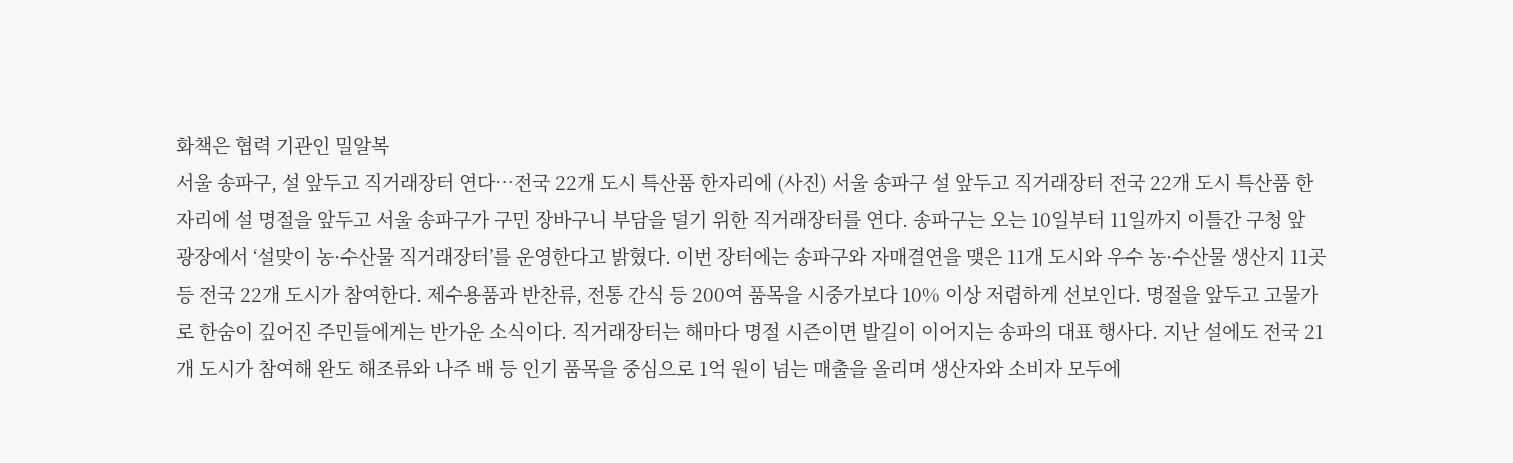화책은 협력 기관인 밀알복
서울 송파구, 설 앞두고 직거래장터 연다…전국 22개 도시 특산품 한자리에 (사진) 서울 송파구 설 앞두고 직거래장터 전국 22개 도시 특산품 한자리에 설 명절을 앞두고 서울 송파구가 구민 장바구니 부담을 덜기 위한 직거래장터를 연다. 송파구는 오는 10일부터 11일까지 이틀간 구청 앞 광장에서 ‘설맞이 농·수산물 직거래장터’를 운영한다고 밝혔다. 이번 장터에는 송파구와 자매결연을 맺은 11개 도시와 우수 농·수산물 생산지 11곳 등 전국 22개 도시가 참여한다. 제수용품과 반찬류, 전통 간식 등 200여 품목을 시중가보다 10% 이상 저렴하게 선보인다. 명절을 앞두고 고물가로 한숨이 깊어진 주민들에게는 반가운 소식이다. 직거래장터는 해마다 명절 시즌이면 발길이 이어지는 송파의 대표 행사다. 지난 설에도 전국 21개 도시가 참여해 완도 해조류와 나주 배 등 인기 품목을 중심으로 1억 원이 넘는 매출을 올리며 생산자와 소비자 모두에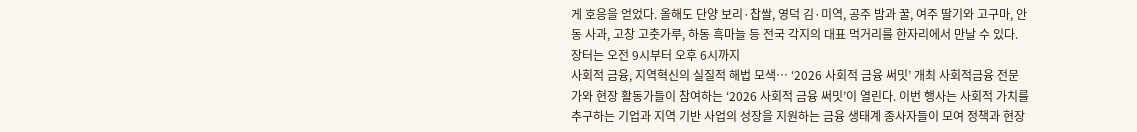게 호응을 얻었다. 올해도 단양 보리·찹쌀, 영덕 김·미역, 공주 밤과 꿀, 여주 딸기와 고구마, 안동 사과, 고창 고춧가루, 하동 흑마늘 등 전국 각지의 대표 먹거리를 한자리에서 만날 수 있다. 장터는 오전 9시부터 오후 6시까지
사회적 금융, 지역혁신의 실질적 해법 모색… ‘2026 사회적 금융 써밋’ 개최 사회적금융 전문가와 현장 활동가들이 참여하는 ‘2026 사회적 금융 써밋’이 열린다. 이번 행사는 사회적 가치를 추구하는 기업과 지역 기반 사업의 성장을 지원하는 금융 생태계 종사자들이 모여 정책과 현장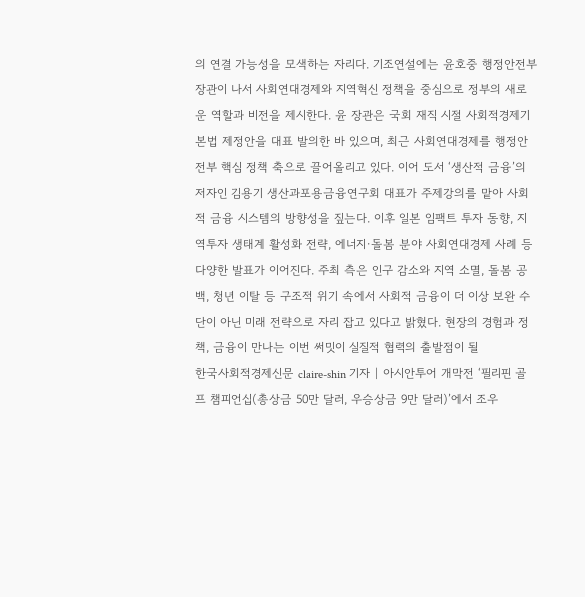의 연결 가능성을 모색하는 자리다. 기조연설에는 윤호중 행정안전부 장관이 나서 사회연대경제와 지역혁신 정책을 중심으로 정부의 새로운 역할과 비전을 제시한다. 윤 장관은 국회 재직 시절 사회적경제기본법 제정안을 대표 발의한 바 있으며, 최근 사회연대경제를 행정안전부 핵심 정책 축으로 끌어올리고 있다. 이어 도서 ‘생산적 금융’의 저자인 김용기 생산과포용금융연구회 대표가 주제강의를 맡아 사회적 금융 시스템의 방향성을 짚는다. 이후 일본 임팩트 투자 동향, 지역투자 생태계 활성화 전략, 에너지·돌봄 분야 사회연대경제 사례 등 다양한 발표가 이어진다. 주최 측은 인구 감소와 지역 소멸, 돌봄 공백, 청년 이탈 등 구조적 위기 속에서 사회적 금융이 더 이상 보완 수단이 아닌 미래 전략으로 자리 잡고 있다고 밝혔다. 현장의 경험과 정책, 금융이 만나는 이번 써밋이 실질적 협력의 출발점이 될
한국사회적경제신문 claire-shin 기자 | 아시안투어 개막전 ‘필리핀 골프 챔피언십(총상금 50만 달러, 우승상금 9만 달러)’에서 조우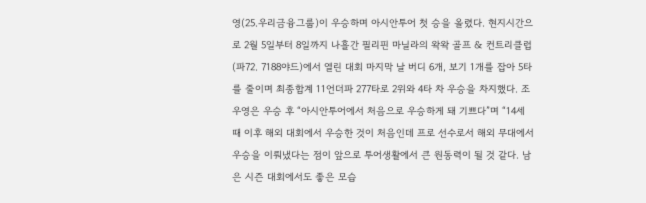영(25.우리금융그룹)이 우승하며 아시안투어 첫 승을 올렸다. 현지시간으로 2월 5일부터 8일까지 나흘간 필리핀 마닐라의 왁왁 골프 & 컨트리클럽(파72. 7188야드)에서 열린 대회 마지막 날 버디 6개, 보기 1개를 잡아 5타를 줄이며 최종합계 11언더파 277타로 2위와 4타 차 우승을 차지했다. 조우영은 우승 후 “아시안투어에서 처음으로 우승하게 돼 기쁘다”며 “14세 때 이후 해외 대회에서 우승한 것이 처음인데 프로 선수로서 해외 무대에서 우승을 이뤄냈다는 점이 앞으로 투어생활에서 큰 원동력이 될 것 같다. 남은 시즌 대회에서도 좋은 모습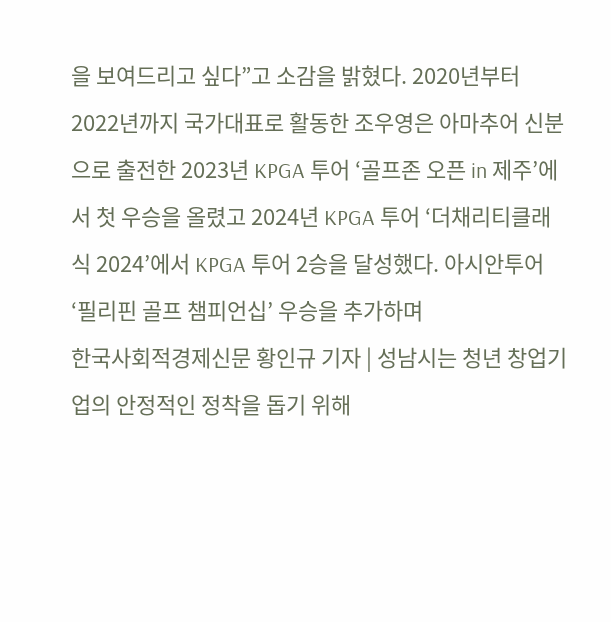을 보여드리고 싶다”고 소감을 밝혔다. 2020년부터 2022년까지 국가대표로 활동한 조우영은 아마추어 신분으로 출전한 2023년 KPGA 투어 ‘골프존 오픈 in 제주’에서 첫 우승을 올렸고 2024년 KPGA 투어 ‘더채리티클래식 2024’에서 KPGA 투어 2승을 달성했다. 아시안투어 ‘필리핀 골프 챔피언십’ 우승을 추가하며
한국사회적경제신문 황인규 기자 | 성남시는 청년 창업기업의 안정적인 정착을 돕기 위해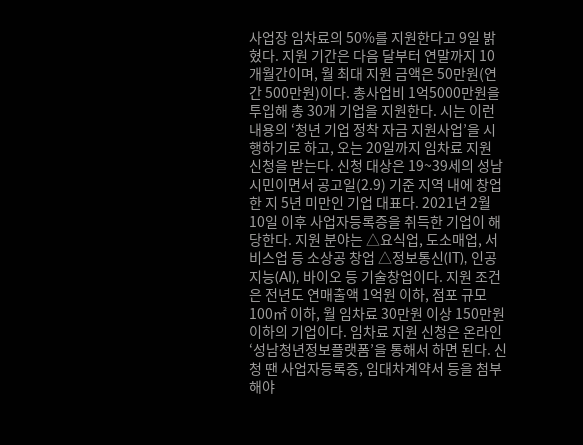사업장 임차료의 50%를 지원한다고 9일 밝혔다. 지원 기간은 다음 달부터 연말까지 10개월간이며, 월 최대 지원 금액은 50만원(연간 500만원)이다. 총사업비 1억5000만원을 투입해 총 30개 기업을 지원한다. 시는 이런 내용의 ‘청년 기업 정착 자금 지원사업’을 시행하기로 하고, 오는 20일까지 임차료 지원 신청을 받는다. 신청 대상은 19~39세의 성남시민이면서 공고일(2.9) 기준 지역 내에 창업한 지 5년 미만인 기업 대표다. 2021년 2월 10일 이후 사업자등록증을 취득한 기업이 해당한다. 지원 분야는 △요식업, 도소매업, 서비스업 등 소상공 창업 △정보통신(IT), 인공지능(AI), 바이오 등 기술창업이다. 지원 조건은 전년도 연매출액 1억원 이하, 점포 규모 100㎡ 이하, 월 임차료 30만원 이상 150만원 이하의 기업이다. 임차료 지원 신청은 온라인 ‘성남청년정보플랫폼’을 통해서 하면 된다. 신청 땐 사업자등록증, 임대차계약서 등을 첨부해야